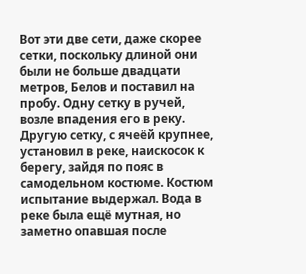Вот эти две сети, даже скорее сетки, поскольку длиной они были не больше двадцати метров, Белов и поставил на пробу. Одну сетку в ручей, возле впадения его в реку. Другую сетку, с ячеёй крупнее, установил в реке, наискосок к берегу, зайдя по пояс в самодельном костюме. Костюм испытание выдержал. Вода в реке была ещё мутная, но заметно опавшая после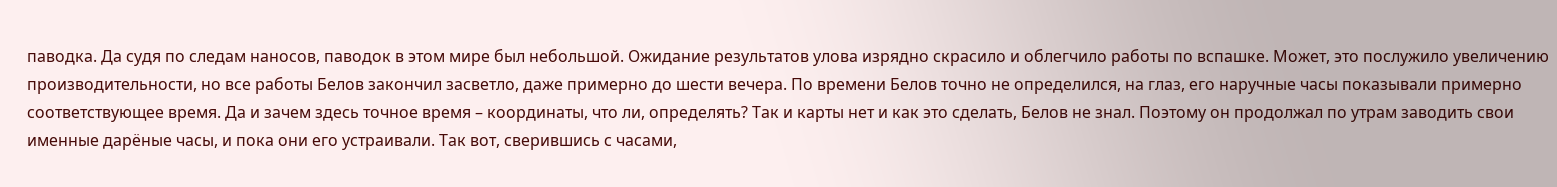паводка. Да судя по следам наносов, паводок в этом мире был небольшой. Ожидание результатов улова изрядно скрасило и облегчило работы по вспашке. Может, это послужило увеличению производительности, но все работы Белов закончил засветло, даже примерно до шести вечера. По времени Белов точно не определился, на глаз, его наручные часы показывали примерно соответствующее время. Да и зачем здесь точное время – координаты, что ли, определять? Так и карты нет и как это сделать, Белов не знал. Поэтому он продолжал по утрам заводить свои именные дарёные часы, и пока они его устраивали. Так вот, сверившись с часами,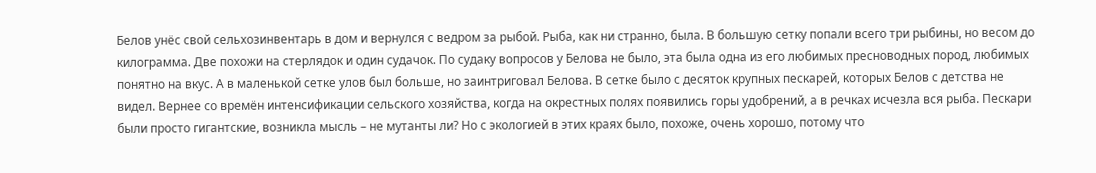Белов унёс свой сельхозинвентарь в дом и вернулся с ведром за рыбой. Рыба, как ни странно, была. В большую сетку попали всего три рыбины, но весом до килограмма. Две похожи на стерлядок и один судачок. По судаку вопросов у Белова не было, эта была одна из его любимых пресноводных пород, любимых понятно на вкус. А в маленькой сетке улов был больше, но заинтриговал Белова. В сетке было с десяток крупных пескарей, которых Белов с детства не видел. Вернее со времён интенсификации сельского хозяйства, когда на окрестных полях появились горы удобрений, а в речках исчезла вся рыба. Пескари были просто гигантские, возникла мысль – не мутанты ли? Но с экологией в этих краях было, похоже, очень хорошо, потому что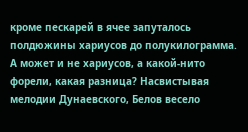кроме пескарей в ячее запуталось полдюжины хариусов до полукилограмма. А может и не хариусов, а какой-нито форели, какая разница? Насвистывая мелодии Дунаевского, Белов весело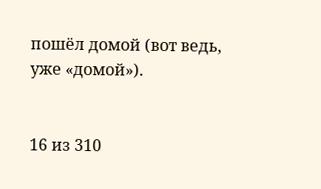пошёл домой (вот ведь, уже «домой»).


16 из 310